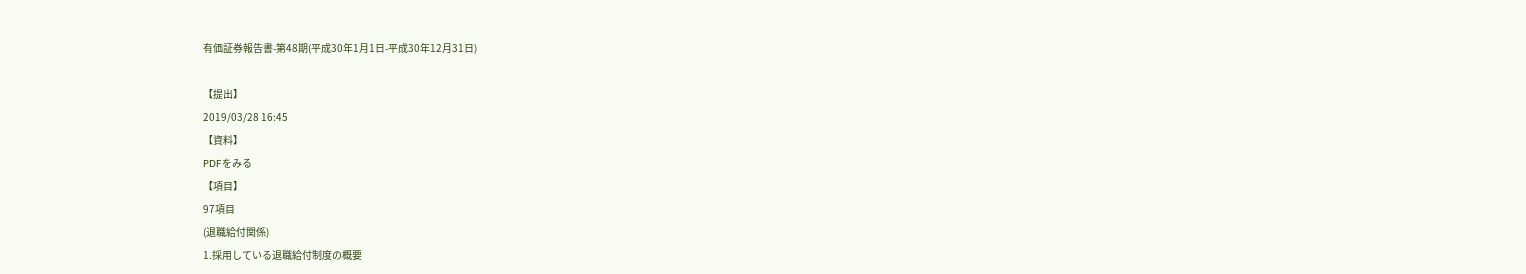有価証券報告書-第48期(平成30年1月1日-平成30年12月31日)

【提出】
2019/03/28 16:45
【資料】
PDFをみる
【項目】
97項目
(退職給付関係)
1.採用している退職給付制度の概要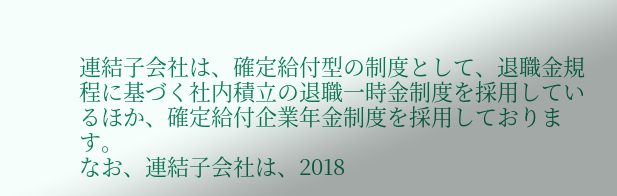連結子会社は、確定給付型の制度として、退職金規程に基づく社内積立の退職一時金制度を採用しているほか、確定給付企業年金制度を採用しております。
なお、連結子会社は、2018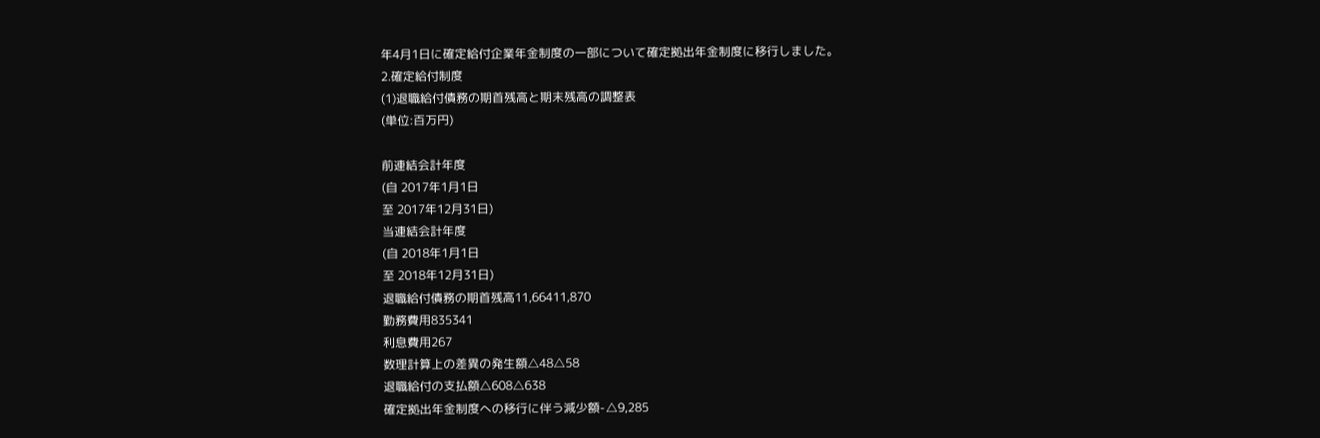年4月1日に確定給付企業年金制度の一部について確定拠出年金制度に移行しました。
2.確定給付制度
(1)退職給付債務の期首残高と期末残高の調整表
(単位:百万円)

前連結会計年度
(自 2017年1月1日
至 2017年12月31日)
当連結会計年度
(自 2018年1月1日
至 2018年12月31日)
退職給付債務の期首残高11,66411,870
勤務費用835341
利息費用267
数理計算上の差異の発生額△48△58
退職給付の支払額△608△638
確定拠出年金制度への移行に伴う減少額-△9,285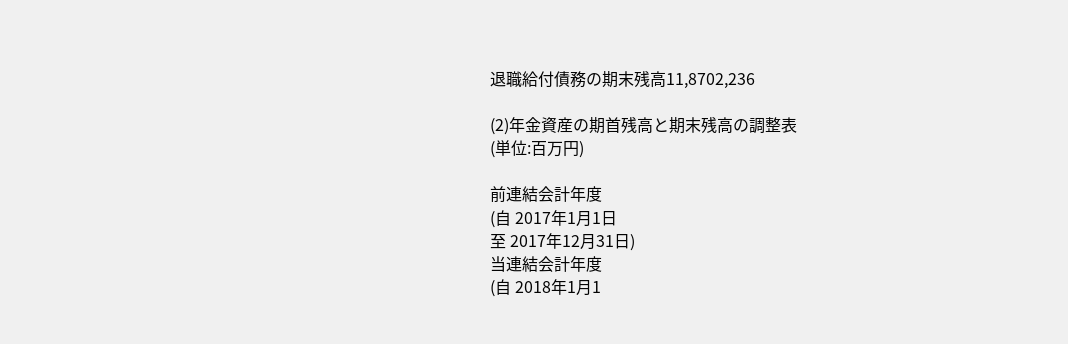退職給付債務の期末残高11,8702,236

(2)年金資産の期首残高と期末残高の調整表
(単位:百万円)

前連結会計年度
(自 2017年1月1日
至 2017年12月31日)
当連結会計年度
(自 2018年1月1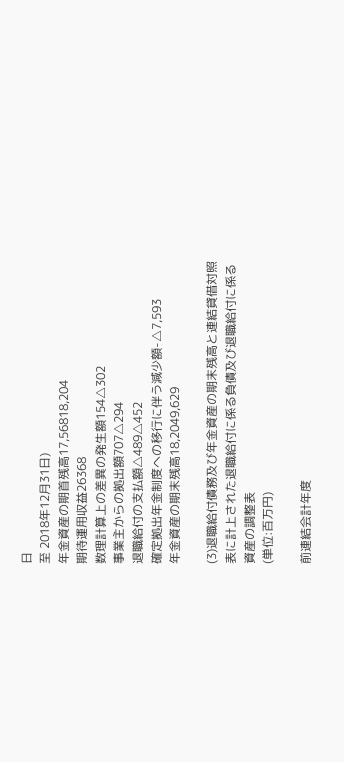日
至 2018年12月31日)
年金資産の期首残高17,56818,204
期待運用収益26368
数理計算上の差異の発生額154△302
事業主からの拠出額707△294
退職給付の支払額△489△452
確定拠出年金制度への移行に伴う減少額-△7,593
年金資産の期末残高18,2049,629

(3)退職給付債務及び年金資産の期末残高と連結貸借対照表に計上された退職給付に係る負債及び退職給付に係る資産の調整表
(単位:百万円)

前連結会計年度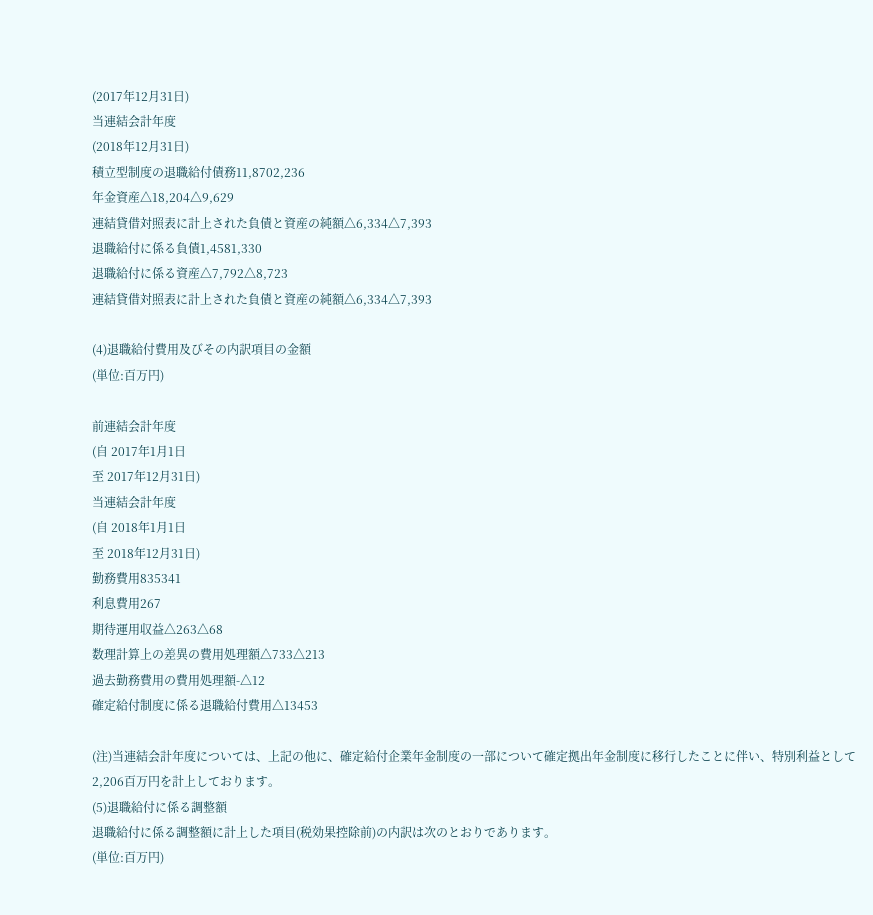(2017年12月31日)
当連結会計年度
(2018年12月31日)
積立型制度の退職給付債務11,8702,236
年金資産△18,204△9,629
連結貸借対照表に計上された負債と資産の純額△6,334△7,393
退職給付に係る負債1,4581,330
退職給付に係る資産△7,792△8,723
連結貸借対照表に計上された負債と資産の純額△6,334△7,393

(4)退職給付費用及びその内訳項目の金額
(単位:百万円)

前連結会計年度
(自 2017年1月1日
至 2017年12月31日)
当連結会計年度
(自 2018年1月1日
至 2018年12月31日)
勤務費用835341
利息費用267
期待運用収益△263△68
数理計算上の差異の費用処理額△733△213
過去勤務費用の費用処理額-△12
確定給付制度に係る退職給付費用△13453

(注)当連結会計年度については、上記の他に、確定給付企業年金制度の一部について確定拠出年金制度に移行したことに伴い、特別利益として2,206百万円を計上しております。
(5)退職給付に係る調整額
退職給付に係る調整額に計上した項目(税効果控除前)の内訳は次のとおりであります。
(単位:百万円)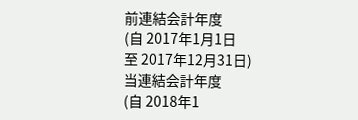前連結会計年度
(自 2017年1月1日
至 2017年12月31日)
当連結会計年度
(自 2018年1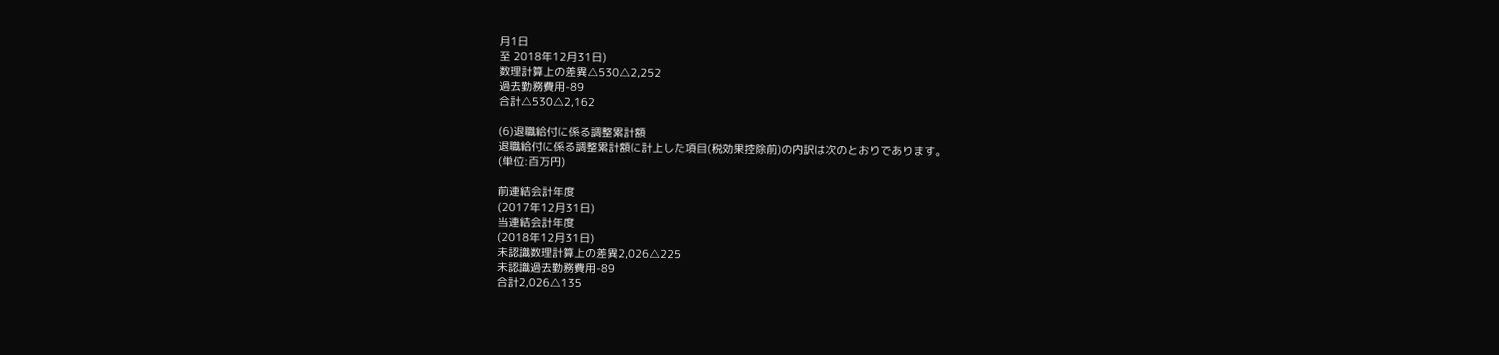月1日
至 2018年12月31日)
数理計算上の差異△530△2,252
過去勤務費用-89
合計△530△2,162

(6)退職給付に係る調整累計額
退職給付に係る調整累計額に計上した項目(税効果控除前)の内訳は次のとおりであります。
(単位:百万円)

前連結会計年度
(2017年12月31日)
当連結会計年度
(2018年12月31日)
未認識数理計算上の差異2,026△225
未認識過去勤務費用-89
合計2,026△135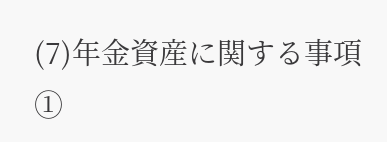(7)年金資産に関する事項
①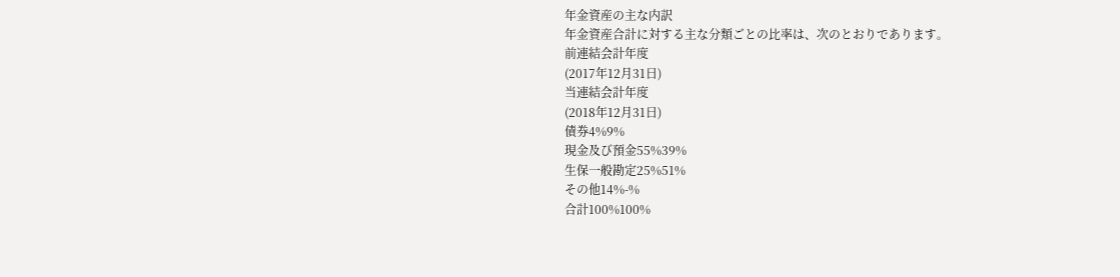年金資産の主な内訳
年金資産合計に対する主な分類ごとの比率は、次のとおりであります。
前連結会計年度
(2017年12月31日)
当連結会計年度
(2018年12月31日)
債券4%9%
現金及び預金55%39%
生保一般勘定25%51%
その他14%-%
合計100%100%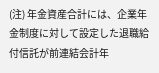(注) 年金資産合計には、企業年金制度に対して設定した退職給付信託が前連結会計年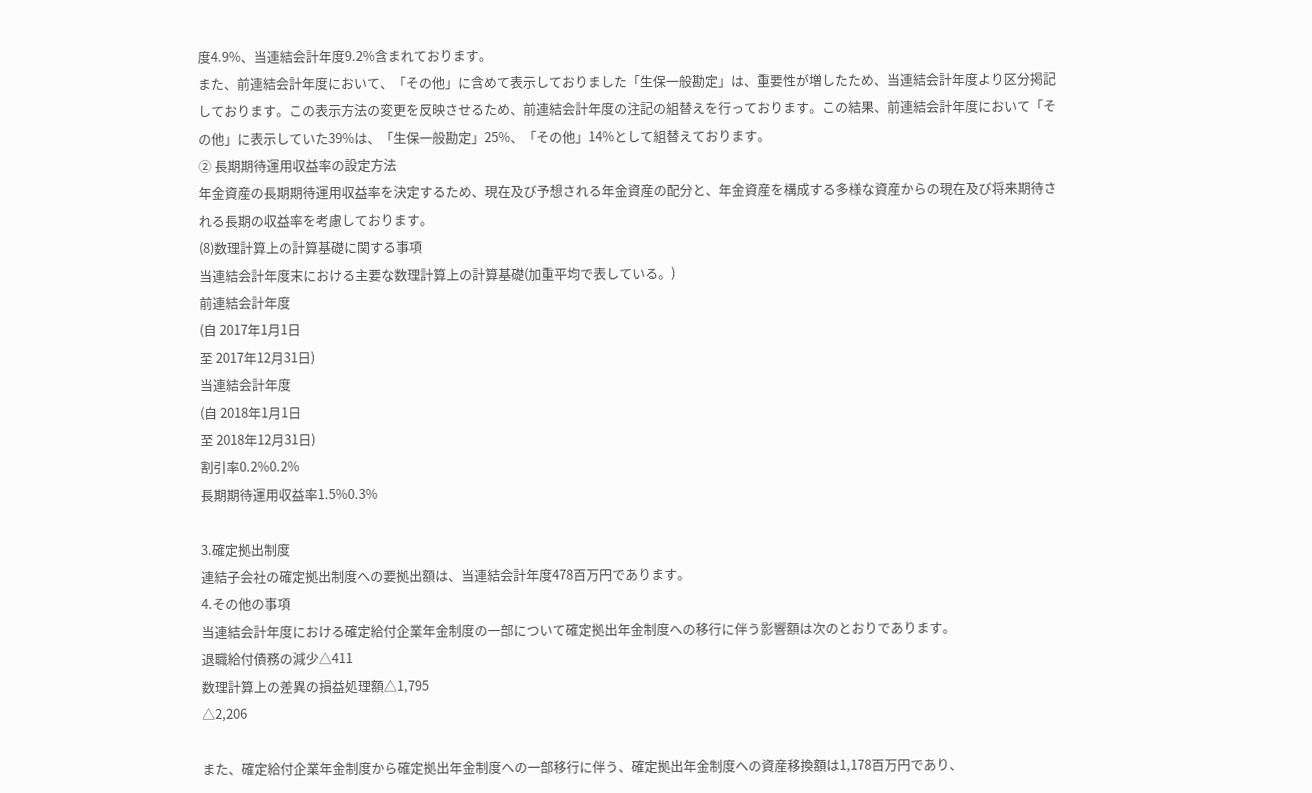度4.9%、当連結会計年度9.2%含まれております。
また、前連結会計年度において、「その他」に含めて表示しておりました「生保一般勘定」は、重要性が増したため、当連結会計年度より区分掲記しております。この表示方法の変更を反映させるため、前連結会計年度の注記の組替えを行っております。この結果、前連結会計年度において「その他」に表示していた39%は、「生保一般勘定」25%、「その他」14%として組替えております。
② 長期期待運用収益率の設定方法
年金資産の長期期待運用収益率を決定するため、現在及び予想される年金資産の配分と、年金資産を構成する多様な資産からの現在及び将来期待される長期の収益率を考慮しております。
(8)数理計算上の計算基礎に関する事項
当連結会計年度末における主要な数理計算上の計算基礎(加重平均で表している。)
前連結会計年度
(自 2017年1月1日
至 2017年12月31日)
当連結会計年度
(自 2018年1月1日
至 2018年12月31日)
割引率0.2%0.2%
長期期待運用収益率1.5%0.3%

3.確定拠出制度
連結子会社の確定拠出制度への要拠出額は、当連結会計年度478百万円であります。
4.その他の事項
当連結会計年度における確定給付企業年金制度の一部について確定拠出年金制度への移行に伴う影響額は次のとおりであります。
退職給付債務の減少△411
数理計算上の差異の損益処理額△1,795
△2,206

また、確定給付企業年金制度から確定拠出年金制度への一部移行に伴う、確定拠出年金制度への資産移換額は1,178百万円であり、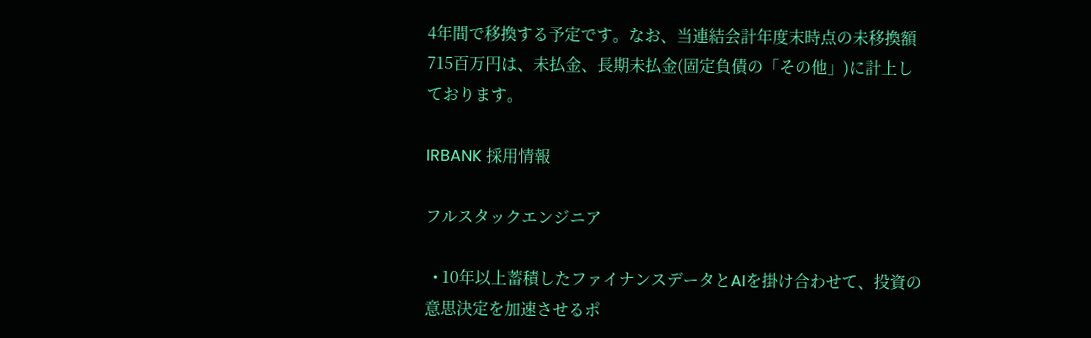4年間で移換する予定です。なお、当連結会計年度末時点の未移換額715百万円は、未払金、長期未払金(固定負債の「その他」)に計上しております。

IRBANK 採用情報

フルスタックエンジニア

  • 10年以上蓄積したファイナンスデータとAIを掛け合わせて、投資の意思決定を加速させるポ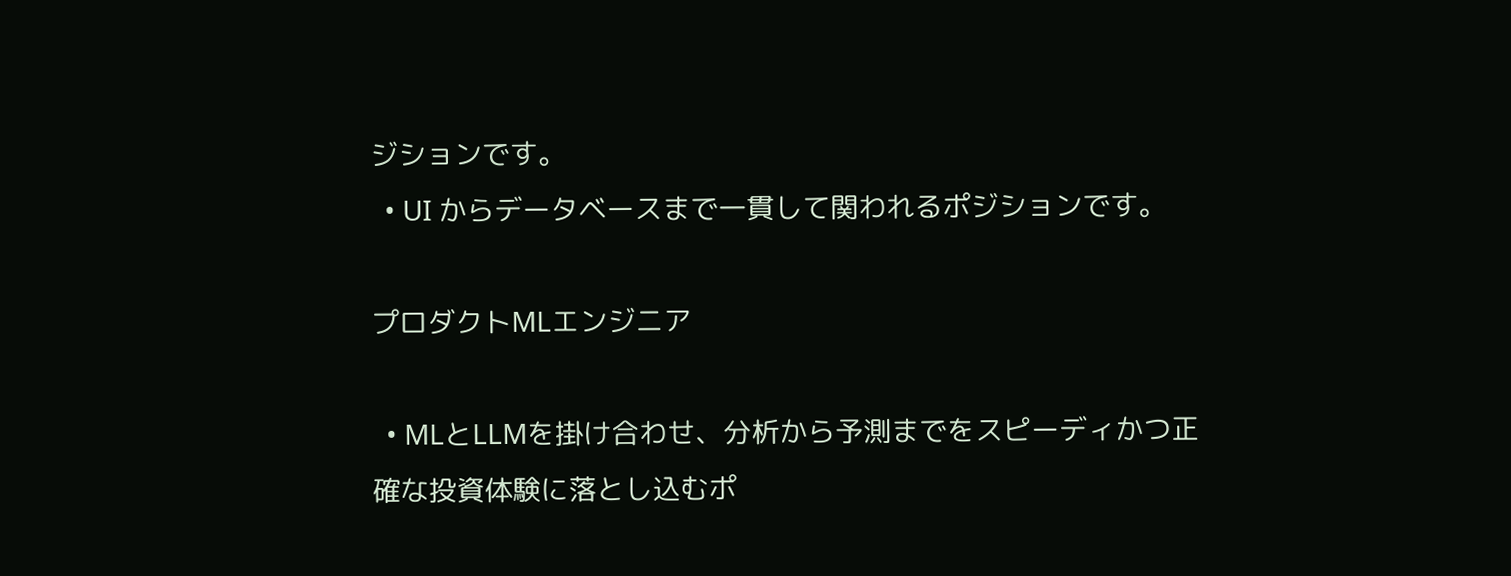ジションです。
  • UI からデータベースまで一貫して関われるポジションです。

プロダクトMLエンジニア

  • MLとLLMを掛け合わせ、分析から予測までをスピーディかつ正確な投資体験に落とし込むポ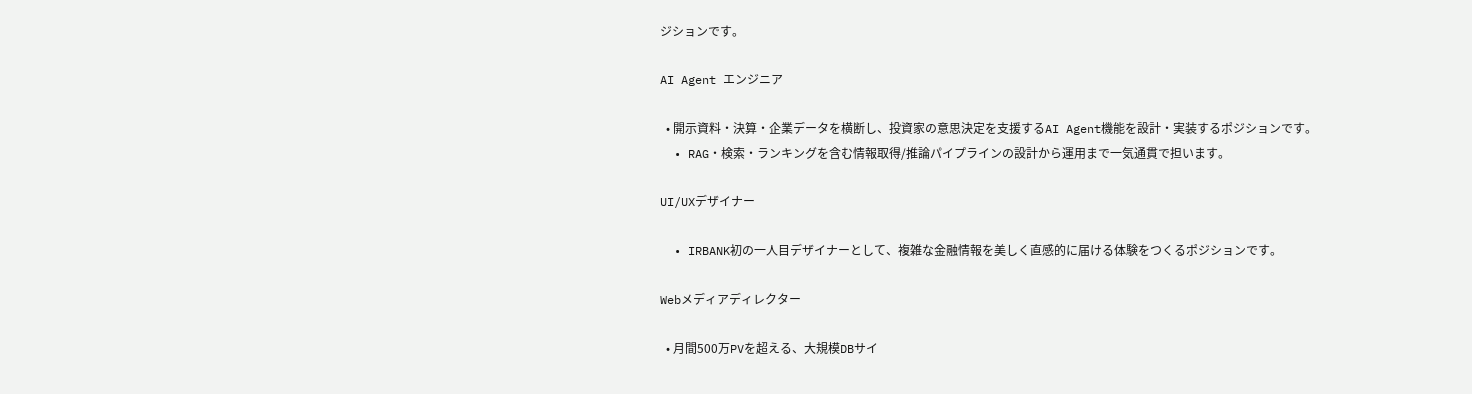ジションです。

AI Agent エンジニア

  • 開示資料・決算・企業データを横断し、投資家の意思決定を支援するAI Agent機能を設計・実装するポジションです。
  • RAG・検索・ランキングを含む情報取得/推論パイプラインの設計から運用まで一気通貫で担います。

UI/UXデザイナー

  • IRBANK初の一人目デザイナーとして、複雑な金融情報を美しく直感的に届ける体験をつくるポジションです。

Webメディアディレクター

  • 月間500万PVを超える、大規模DBサイ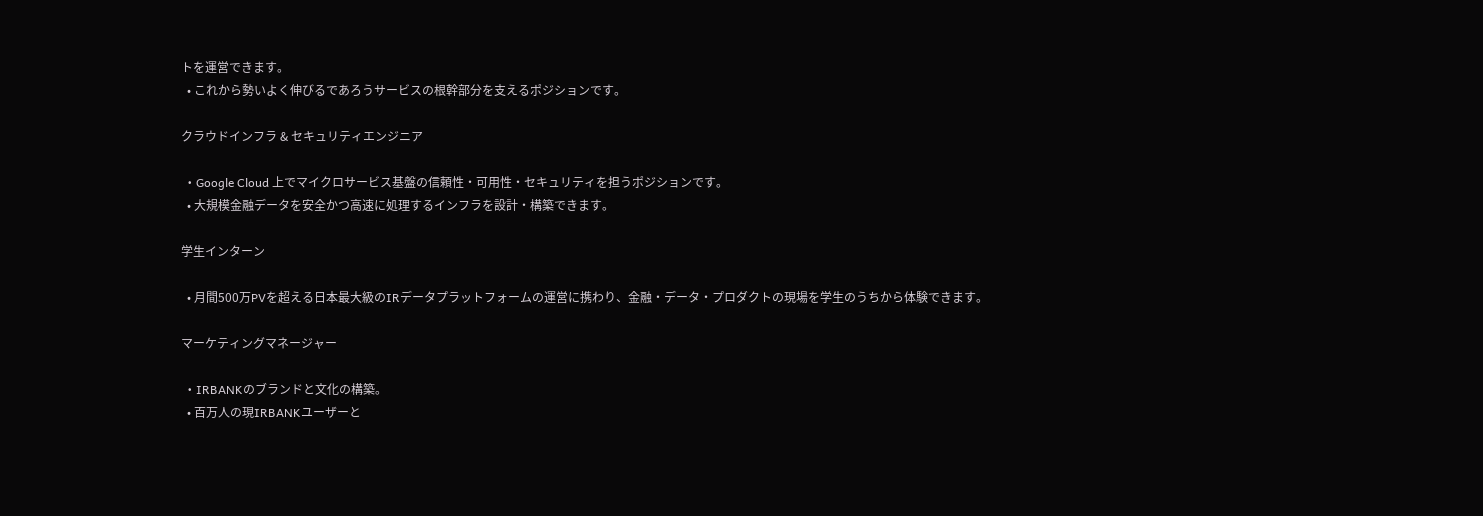トを運営できます。
  • これから勢いよく伸びるであろうサービスの根幹部分を支えるポジションです。

クラウドインフラ & セキュリティエンジニア

  • Google Cloud 上でマイクロサービス基盤の信頼性・可用性・セキュリティを担うポジションです。
  • 大規模金融データを安全かつ高速に処理するインフラを設計・構築できます。

学生インターン

  • 月間500万PVを超える日本最大級のIRデータプラットフォームの運営に携わり、金融・データ・プロダクトの現場を学生のうちから体験できます。

マーケティングマネージャー

  • IRBANKのブランドと文化の構築。
  • 百万人の現IRBANKユーザーと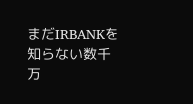まだIRBANKを知らない数千万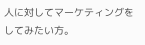人に対してマーケティングをしてみたい方。